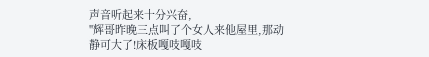声音听起来十分兴奋,
"辉哥昨晚三点叫了个女人来他屋里,那动静可大了!床板嘎吱嘎吱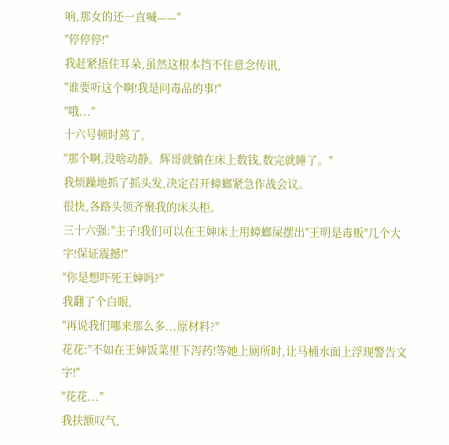响,那女的还一直喊——"
"停停停!"
我赶紧捂住耳朵,虽然这根本挡不住意念传讯,
"谁要听这个啊!我是问毒品的事!"
"哦..."
十六号顿时蔫了,
"那个啊,没啥动静。辉哥就躺在床上数钱,数完就睡了。"
我烦躁地抓了抓头发,决定召开蟑螂紧急作战会议。
很快,各路头领齐聚我的床头柜。
三十六强:"主子!我们可以在王婶床上用蟑螂屎摆出"王明是毒贩"几个大字!保证震撼!"
"你是想吓死王婶吗?"
我翻了个白眼,
"再说我们哪来那么多...原材料?"
花花:"不如在王婶饭菜里下泻药!等她上厕所时,让马桶水面上浮现警告文字!"
"花花..."
我扶额叹气,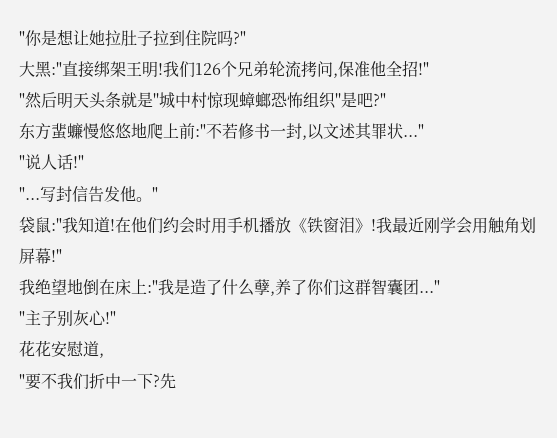"你是想让她拉肚子拉到住院吗?"
大黑:"直接绑架王明!我们126个兄弟轮流拷问,保准他全招!"
"然后明天头条就是''城中村惊现蟑螂恐怖组织''是吧?"
东方蜚蠊慢悠悠地爬上前:"不若修书一封,以文述其罪状..."
"说人话!"
"...写封信告发他。"
袋鼠:"我知道!在他们约会时用手机播放《铁窗泪》!我最近刚学会用触角划屏幕!"
我绝望地倒在床上:"我是造了什么孽,养了你们这群智囊团..."
"主子别灰心!"
花花安慰道,
"要不我们折中一下?先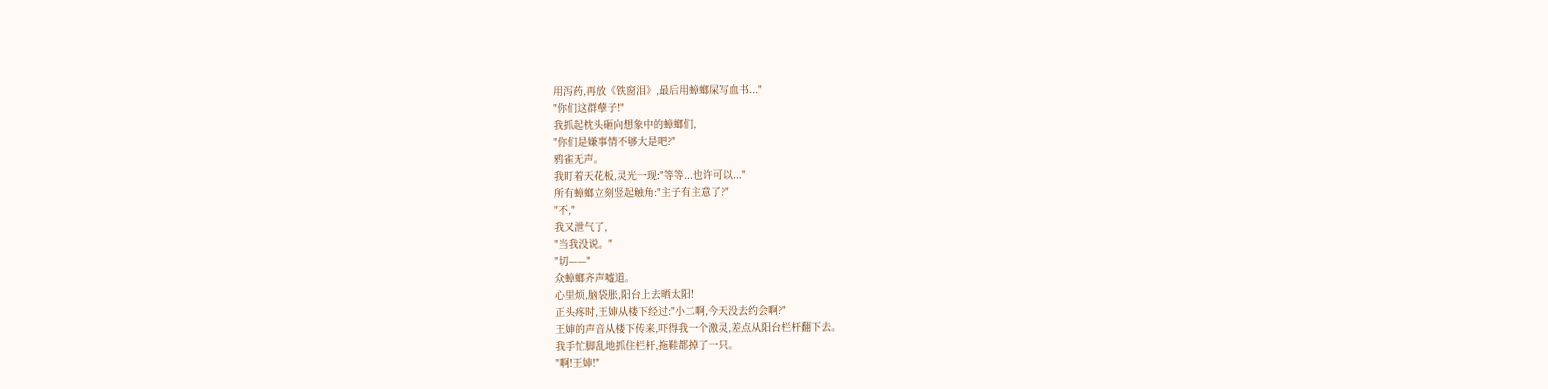用泻药,再放《铁窗泪》,最后用蟑螂屎写血书..."
"你们这群孽子!"
我抓起枕头砸向想象中的蟑螂们,
"你们是嫌事情不够大是吧?"
鸦雀无声。
我盯着天花板,灵光一现:"等等...也许可以..."
所有蟑螂立刻竖起触角:"主子有主意了?"
"不,"
我又泄气了,
"当我没说。"
"切——"
众蟑螂齐声嘘道。
心里烦,脑袋胀,阳台上去晒太阳!
正头疼时,王婶从楼下经过:"小二啊,今天没去约会啊?"
王婶的声音从楼下传来,吓得我一个激灵,差点从阳台栏杆翻下去。
我手忙脚乱地抓住栏杆,拖鞋都掉了一只。
"啊!王婶!"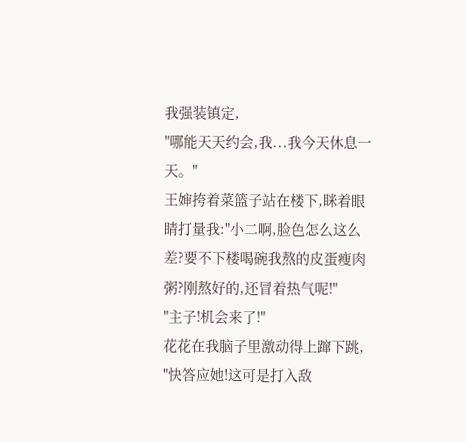我强装镇定,
"哪能天天约会,我...我今天休息一天。"
王婶挎着菜篮子站在楼下,眯着眼睛打量我:"小二啊,脸色怎么这么差?要不下楼喝碗我熬的皮蛋瘦肉粥?刚熬好的,还冒着热气呢!"
"主子!机会来了!"
花花在我脑子里激动得上蹿下跳,
"快答应她!这可是打入敌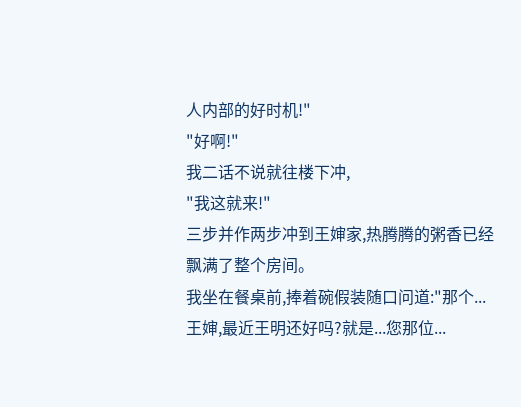人内部的好时机!"
"好啊!"
我二话不说就往楼下冲,
"我这就来!"
三步并作两步冲到王婶家,热腾腾的粥香已经飘满了整个房间。
我坐在餐桌前,捧着碗假装随口问道:"那个...王婶,最近王明还好吗?就是...您那位...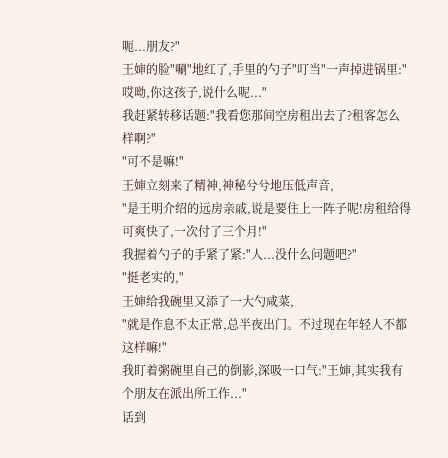呃...朋友?"
王婶的脸"唰"地红了,手里的勺子"叮当"一声掉进锅里:"哎呦,你这孩子,说什么呢..."
我赶紧转移话题:"我看您那间空房租出去了?租客怎么样啊?"
"可不是嘛!"
王婶立刻来了精神,神秘兮兮地压低声音,
"是王明介绍的远房亲戚,说是要住上一阵子呢!房租给得可爽快了,一次付了三个月!"
我握着勺子的手紧了紧:"人...没什么问题吧?"
"挺老实的,"
王婶给我碗里又添了一大勺咸菜,
"就是作息不太正常,总半夜出门。不过现在年轻人不都这样嘛!"
我盯着粥碗里自己的倒影,深吸一口气:"王婶,其实我有个朋友在派出所工作..."
话到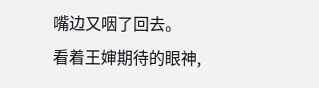嘴边又咽了回去。
看着王婶期待的眼神,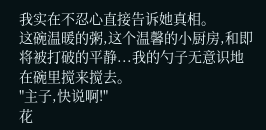我实在不忍心直接告诉她真相。
这碗温暖的粥,这个温馨的小厨房,和即将被打破的平静...我的勺子无意识地在碗里搅来搅去。
"主子,快说啊!"
花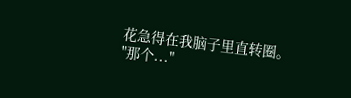花急得在我脑子里直转圈。
"那个..."